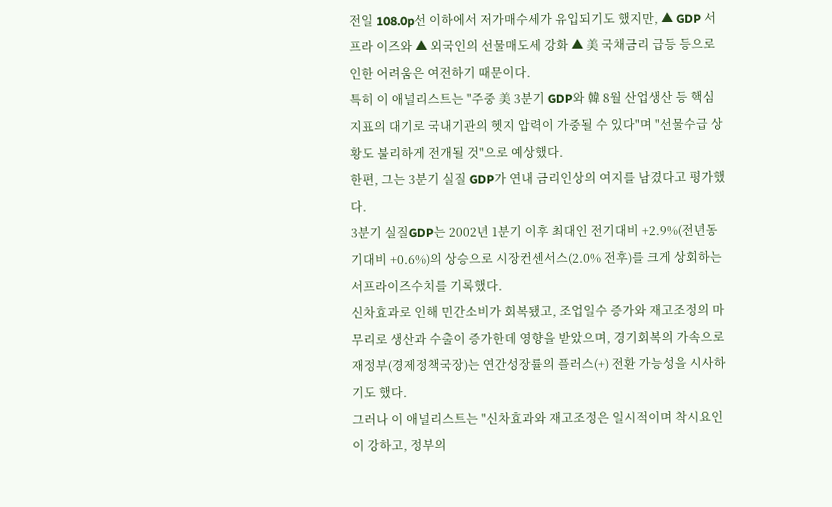전일 108.0p선 이하에서 저가매수세가 유입되기도 했지만, ▲ GDP 서프라 이즈와 ▲ 외국인의 선물매도세 강화 ▲ 美 국채금리 급등 등으로 인한 어려움은 여전하기 때문이다.
특히 이 애널리스트는 "주중 美 3분기 GDP와 韓 8월 산업생산 등 핵심지표의 대기로 국내기관의 헷지 압력이 가중될 수 있다"며 "선물수급 상황도 불리하게 전개될 것"으로 예상했다.
한편, 그는 3분기 실질 GDP가 연내 금리인상의 여지를 남겼다고 평가했다.
3분기 실질GDP는 2002년 1분기 이후 최대인 전기대비 +2.9%(전년동기대비 +0.6%)의 상승으로 시장컨센서스(2.0% 전후)를 크게 상회하는 서프라이즈수치를 기록했다.
신차효과로 인해 민간소비가 회복됐고, 조업일수 증가와 재고조정의 마무리로 생산과 수출이 증가한데 영향을 받았으며, 경기회복의 가속으로 재정부(경제정책국장)는 연간성장률의 플러스(+) 전환 가능성을 시사하기도 했다.
그러나 이 애널리스트는 "신차효과와 재고조정은 일시적이며 착시요인이 강하고, 정부의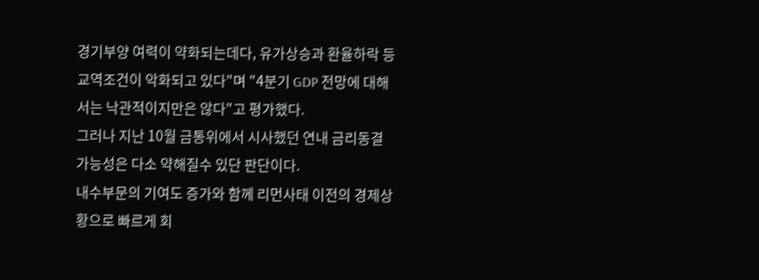경기부양 여력이 약화되는데다, 유가상승과 환율하락 등 교역조건이 악화되고 있다"며 "4분기 GDP 전망에 대해서는 낙관적이지만은 않다"고 평가했다.
그러나 지난 10월 금통위에서 시사했던 연내 금리동결 가능성은 다소 약해질수 있단 판단이다.
내수부문의 기여도 증가와 함께 리먼사태 이전의 경제상황으로 빠르게 회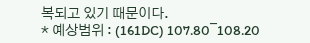복되고 있기 때문이다.
* 예상범위 : (161DC) 107.80‾108.20